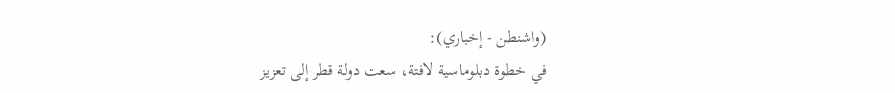(واشنطن - إخباري):
في خطوة دبلوماسية لافتة، سعت دولة قطر إلى تعزيز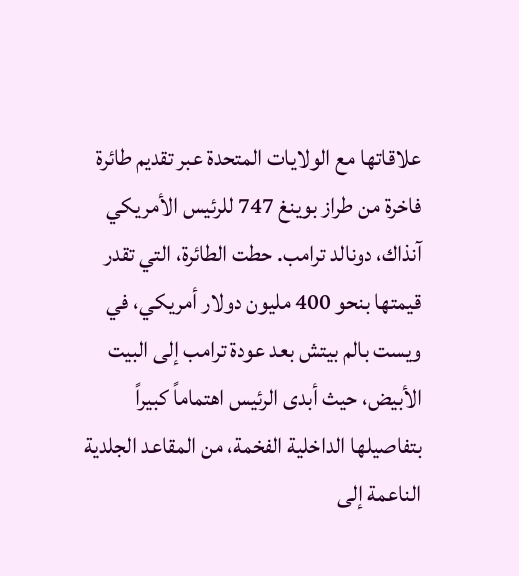علاقاتها مع الولايات المتحدة عبر تقديم طائرة فاخرة من طراز بوينغ 747 للرئيس الأمريكي آنذاك، دونالد ترامب. حطت الطائرة، التي تقدر قيمتها بنحو 400 مليون دولار أمريكي، في ويست بالم بيتش بعد عودة ترامب إلى البيت الأبيض، حيث أبدى الرئيس اهتماماً كبيراً بتفاصيلها الداخلية الفخمة، من المقاعد الجلدية الناعمة إلى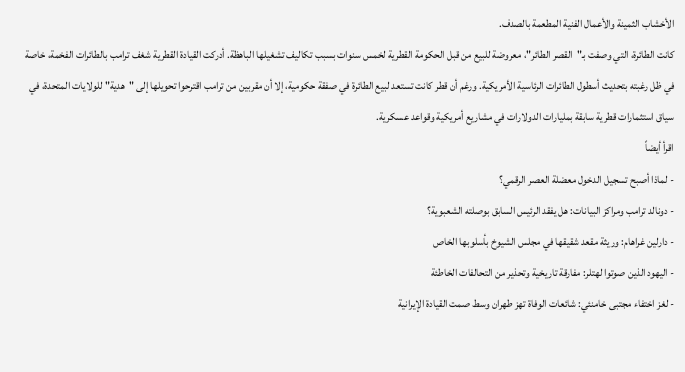الأخشاب الثمينة والأعمال الفنية المطعمة بالصدف.
كانت الطائرة، التي وصفت بـ"القصر الطائر"، معروضة للبيع من قبل الحكومة القطرية لخمس سنوات بسبب تكاليف تشغيلها الباهظة. أدركت القيادة القطرية شغف ترامب بالطائرات الفخمة، خاصة في ظل رغبته بتحديث أسطول الطائرات الرئاسية الأمريكية. ورغم أن قطر كانت تستعد لبيع الطائرة في صفقة حكومية، إلا أن مقربين من ترامب اقترحوا تحويلها إلى "هدية" للولايات المتحدة، في سياق استثمارات قطرية سابقة بمليارات الدولارات في مشاريع أمريكية وقواعد عسكرية.
اقرأ أيضاً
- لماذا أصبح تسجيل الدخول معضلة العصر الرقمي؟
- دونالد ترامب ومراكز البيانات: هل يفقد الرئيس السابق بوصلته الشعبوية؟
- دارلين غراهام: وريثة مقعد شقيقها في مجلس الشيوخ بأسلوبها الخاص
- اليهود الذين صوتوا لهتلر: مفارقة تاريخية وتحذير من التحالفات الخاطئة
- لغز اختفاء مجتبى خامنئي: شائعات الوفاة تهز طهران وسط صمت القيادة الإيرانية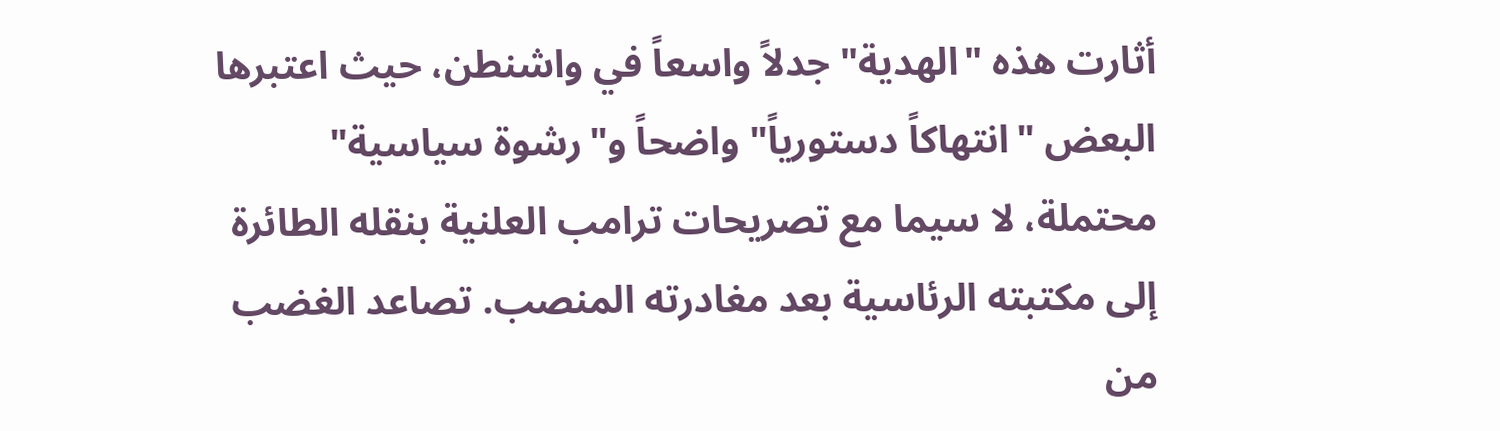أثارت هذه "الهدية" جدلاً واسعاً في واشنطن، حيث اعتبرها البعض "انتهاكاً دستورياً" واضحاً و"رشوة سياسية" محتملة، لا سيما مع تصريحات ترامب العلنية بنقله الطائرة إلى مكتبته الرئاسية بعد مغادرته المنصب. تصاعد الغضب من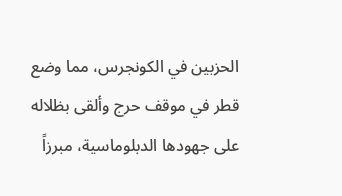الحزبين في الكونجرس، مما وضع قطر في موقف حرج وألقى بظلاله على جهودها الدبلوماسية، مبرزاً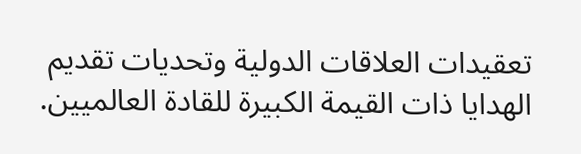تعقيدات العلاقات الدولية وتحديات تقديم الهدايا ذات القيمة الكبيرة للقادة العالميين.